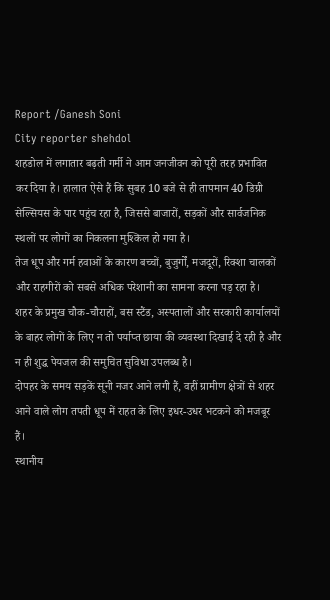Report /Ganesh Soni
City reporter shehdol
शहडोल में लगातार बढ़ती गर्मी ने आम जनजीवन को पूरी तरह प्रभावित कर दिया है। हालात ऐसे हैं कि सुबह 10 बजे से ही तापमान 40 डिग्री सेल्सियस के पार पहुंच रहा है, जिससे बाजारों, सड़कों और सार्वजनिक स्थलों पर लोगों का निकलना मुश्किल हो गया है।
तेज धूप और गर्म हवाओं के कारण बच्चों, बुजुर्गों, मजदूरों, रिक्शा चालकों और राहगीरों को सबसे अधिक परेशानी का सामना करना पड़ रहा है।
शहर के प्रमुख चौक-चौराहों, बस स्टैंड, अस्पतालों और सरकारी कार्यालयों के बाहर लोगों के लिए न तो पर्याप्त छाया की व्यवस्था दिखाई दे रही है और न ही शुद्ध पेयजल की समुचित सुविधा उपलब्ध है।
दोपहर के समय सड़कें सूनी नजर आने लगी हैं, वहीं ग्रामीण क्षेत्रों से शहर आने वाले लोग तपती धूप में राहत के लिए इधर-उधर भटकने को मजबूर हैं।
स्थानीय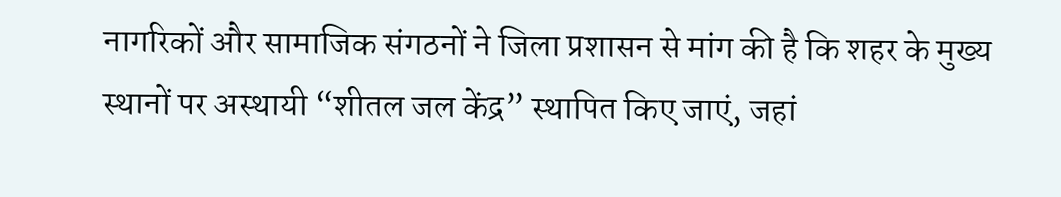नागरिकों और सामाजिक संगठनों ने जिला प्रशासन से मांग की है कि शहर के मुख्य स्थानों पर अस्थायी “शीतल जल केंद्र” स्थापित किए जाएं, जहां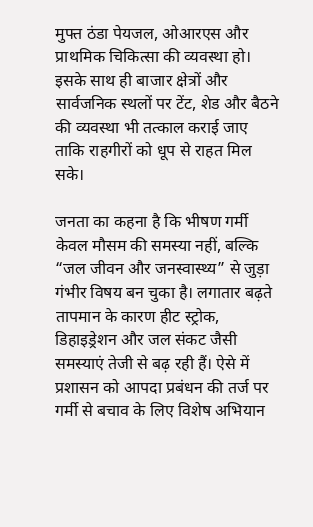मुफ्त ठंडा पेयजल, ओआरएस और प्राथमिक चिकित्सा की व्यवस्था हो।
इसके साथ ही बाजार क्षेत्रों और सार्वजनिक स्थलों पर टेंट, शेड और बैठने की व्यवस्था भी तत्काल कराई जाए ताकि राहगीरों को धूप से राहत मिल सके।

जनता का कहना है कि भीषण गर्मी केवल मौसम की समस्या नहीं, बल्कि “जल जीवन और जनस्वास्थ्य” से जुड़ा गंभीर विषय बन चुका है। लगातार बढ़ते तापमान के कारण हीट स्ट्रोक, डिहाइड्रेशन और जल संकट जैसी समस्याएं तेजी से बढ़ रही हैं। ऐसे में प्रशासन को आपदा प्रबंधन की तर्ज पर गर्मी से बचाव के लिए विशेष अभियान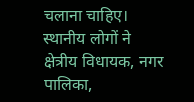चलाना चाहिए।
स्थानीय लोगों ने क्षेत्रीय विधायक, नगर पालिका,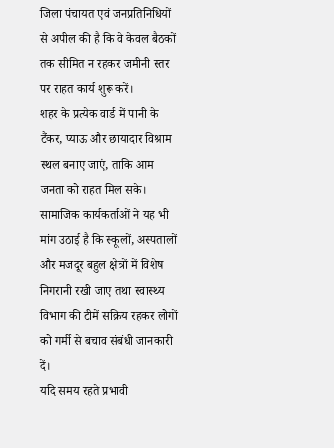जिला पंचायत एवं जनप्रतिनिधियों से अपील की है कि वे केवल बैठकों तक सीमित न रहकर जमीनी स्तर पर राहत कार्य शुरू करें।
शहर के प्रत्येक वार्ड में पानी के टैंकर, प्याऊ और छायादार विश्राम स्थल बनाए जाएं, ताकि आम जनता को राहत मिल सके।
सामाजिक कार्यकर्ताओं ने यह भी मांग उठाई है कि स्कूलों, अस्पतालों और मजदूर बहुल क्षेत्रों में विशेष निगरानी रखी जाए तथा स्वास्थ्य विभाग की टीमें सक्रिय रहकर लोगों को गर्मी से बचाव संबंधी जानकारी दें।
यदि समय रहते प्रभावी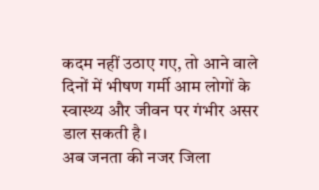कदम नहीं उठाए गए, तो आने वाले दिनों में भीषण गर्मी आम लोगों के स्वास्थ्य और जीवन पर गंभीर असर डाल सकती है।
अब जनता की नजर जिला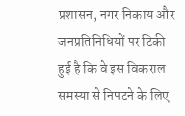प्रशासन, नगर निकाय और जनप्रतिनिधियों पर टिकी हुई है कि वे इस विकराल समस्या से निपटने के लिए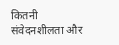कितनी संवेदनशीलता और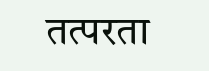तत्परता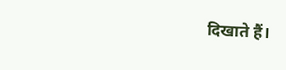दिखाते हैं।